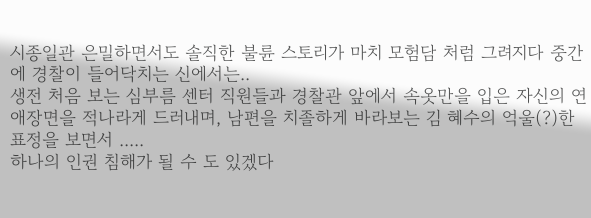시종일관 은밀하면서도 솔직한 불륜 스토리가 마치 모험담 처럼 그려지다 중간에 경찰이 들어닥치는 신에서는..
생전 처음 보는 심부름 센터 직원들과 경찰관 앞에서 속옷만을 입은 자신의 연애장면을 적나라게 드러내며, 남편을 치졸하게 바라보는 김 혜수의 억울(?)한 표정을 보면서 .....
하나의 인권 침해가 될 수 도 있겠다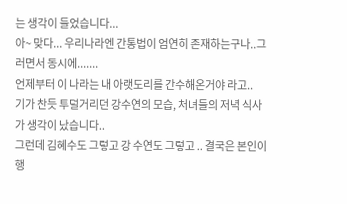는 생각이 들었습니다...
아~ 맞다... 우리나라엔 간통법이 엄연히 존재하는구나..그러면서 동시에.......
언제부터 이 나라는 내 아랫도리를 간수해온거야 라고..
기가 찬듯 투덜거리던 강수연의 모습, 처녀들의 저녁 식사가 생각이 났습니다..
그런데 김혜수도 그렇고 강 수연도 그렇고 .. 결국은 본인이 행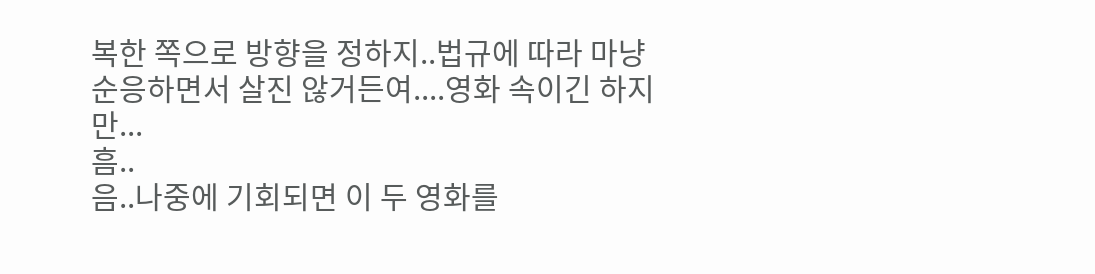복한 쪽으로 방향을 정하지..법규에 따라 마냥 순응하면서 살진 않거든여....영화 속이긴 하지만...
흠..
음..나중에 기회되면 이 두 영화를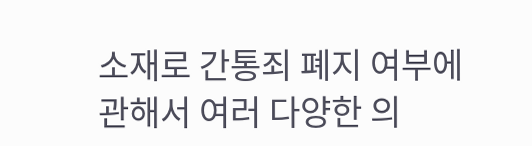소재로 간통죄 폐지 여부에 관해서 여러 다양한 의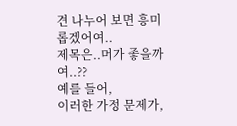견 나누어 보면 흥미롭겠어여..
제목은..머가 좋을까여..??
예를 들어,
이러한 가정 문제가,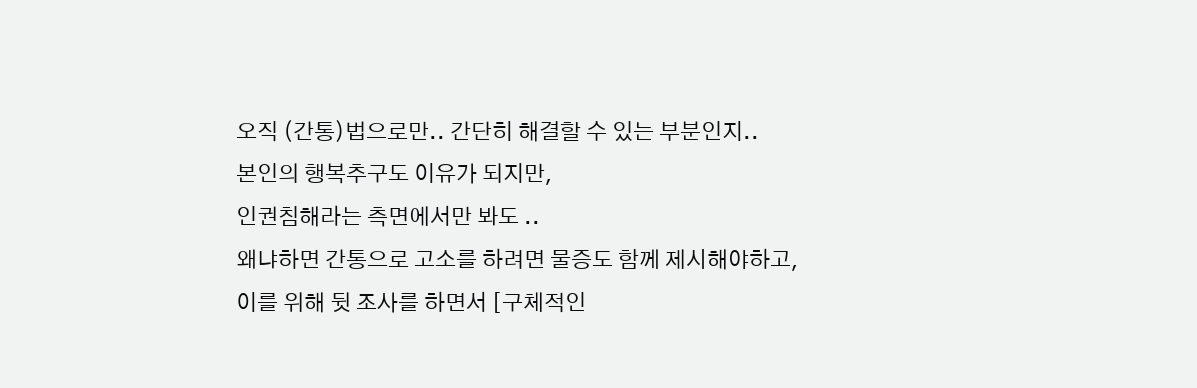오직 (간통)법으로만.. 간단히 해결할 수 있는 부분인지..
본인의 행복추구도 이유가 되지만,
인권침해라는 측면에서만 봐도 ..
왜냐하면 간통으로 고소를 하려면 물증도 함께 제시해야하고, 이를 위해 뒷 조사를 하면서 [구체적인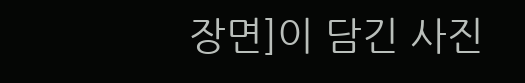장면]이 담긴 사진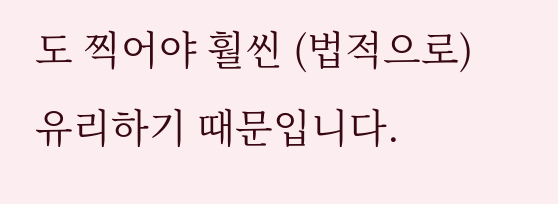도 찍어야 훨씬 (법적으로) 유리하기 때문입니다.